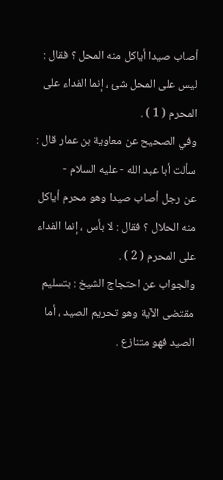أصاب صيدا أياكل منه المحل ؟ فقال : ليس على المحل شئ ، إنما الفداء على
المحرم ( 1 ) .
وفي الصحيح عن معاوية بن عمار قال : سألت أبا عبد الله - عليه السلام -
عن رجل أصاب صيدا وهو محرم أياكل منه الحلال ؟ فقال : لا بأس ، إنما الفداء
على المحرم ( 2 ) .
والجواب عن احتجاج الشيخ : بتسليم مقتضى الآية وهو تحريم الصيد ، أما
الصيد فهو متنازع .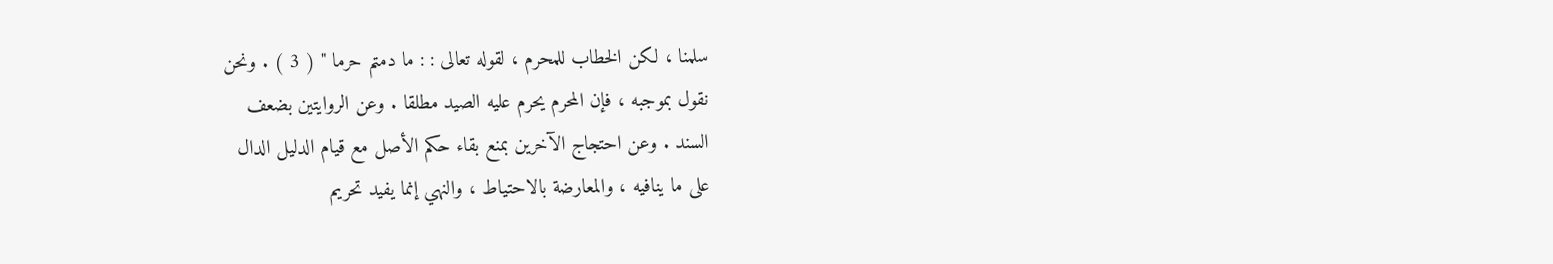سلمنا ، لكن الخطاب للمحرم ، لقوله تعالى : : ما دمتم حرما " ( 3 ) . ونحن
نقول بموجبه ، فإن المحرم يحرم عليه الصيد مطلقا . وعن الروايتين بضعف
السند . وعن احتجاج الآخرين بمنع بقاء حكم الأصل مع قيام الدليل الدال
على ما ينافيه ، والمعارضة بالاحتياط ، والنهي إنما يفيد تحريم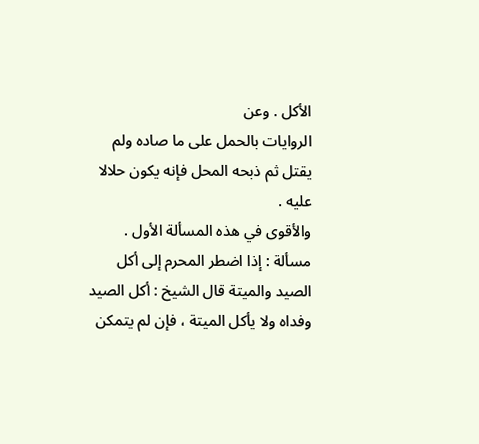الأكل . وعن
الروايات بالحمل على ما صاده ولم يقتل ثم ذبحه المحل فإنه يكون حلالا عليه .
والأقوى في هذه المسألة الأول .
مسألة : إذا اضطر المحرم إلى أكل الصيد والميتة قال الشيخ : أكل الصيد
وفداه ولا يأكل الميتة ، فإن لم يتمكن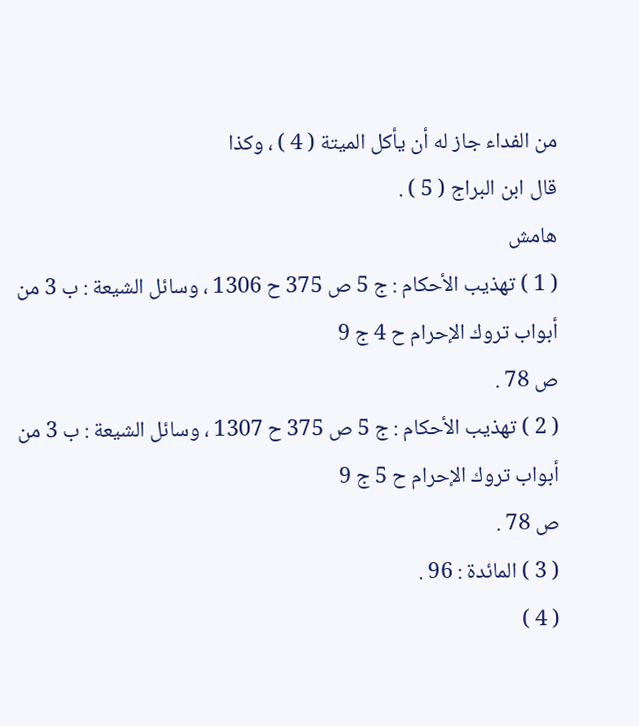من الفداء جاز له أن يأكل الميتة ( 4 ) ، وكذا
قال ابن البراج ( 5 ) .
هامش
( 1 ) تهذيب الأحكام : ج 5 ص 375 ح 1306 ، وسائل الشيعة : ب 3 من أبواب تروك الإحرام ح 4 ج 9
ص 78 .
( 2 ) تهذيب الأحكام : ج 5 ص 375 ح 1307 ، وسائل الشيعة : ب 3 من أبواب تروك الإحرام ح 5 ج 9
ص 78 .
( 3 ) المائدة : 96 .
( 4 )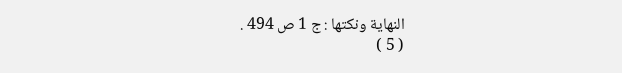النهاية ونكتها : ج 1 ص 494 .
( 5 )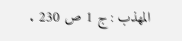المهذب : ج 1 ص 230 .